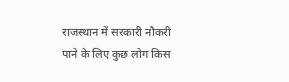राजस्थान में सरकारी नौकरी पाने के लिए कुछ लोग किस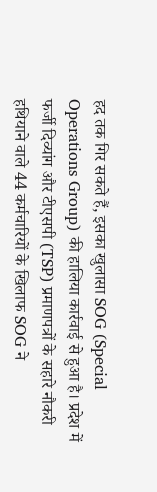हद तक गिर सकते हैं, इसका खुलासा SOG (Special Operations Group) की हालिया कार्रवाई से हुआ है। प्रदेश में फर्जी दिव्यांग और टीएसपी (TSP) प्रमाणपत्रों के सहारे नौकरी हथियाने वाले 44 कर्मचारियों के खिलाफ SOG ने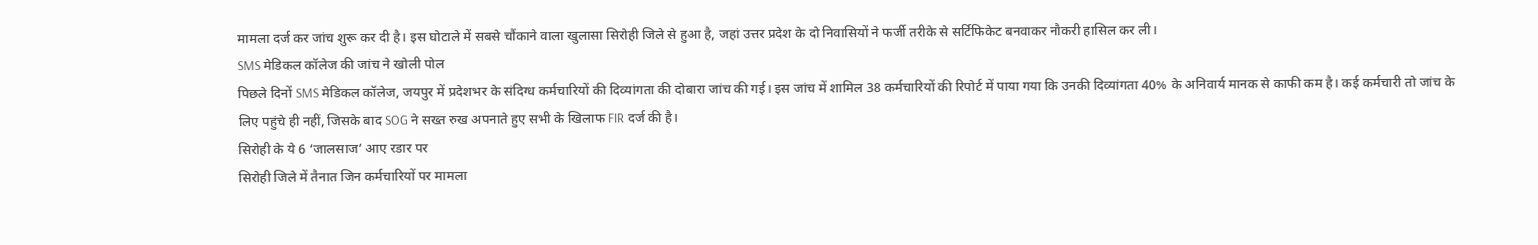मामला दर्ज कर जांच शुरू कर दी है। इस घोटाले में सबसे चौंकाने वाला खुलासा सिरोही जिले से हुआ है, जहां उत्तर प्रदेश के दो निवासियों ने फर्जी तरीके से सर्टिफिकेट बनवाकर नौकरी हासिल कर ली।
SMS मेडिकल कॉलेज की जांच ने खोली पोल
पिछले दिनों SMS मेडिकल कॉलेज, जयपुर में प्रदेशभर के संदिग्ध कर्मचारियों की दिव्यांगता की दोबारा जांच की गई। इस जांच में शामिल 38 कर्मचारियों की रिपोर्ट में पाया गया कि उनकी दिव्यांगता 40% के अनिवार्य मानक से काफी कम है। कई कर्मचारी तो जांच के लिए पहुंचे ही नहीं, जिसके बाद SOG ने सख्त रुख अपनाते हुए सभी के खिलाफ FIR दर्ज की है।
सिरोही के ये 6 ‘जालसाज’ आए रडार पर
सिरोही जिले में तैनात जिन कर्मचारियों पर मामला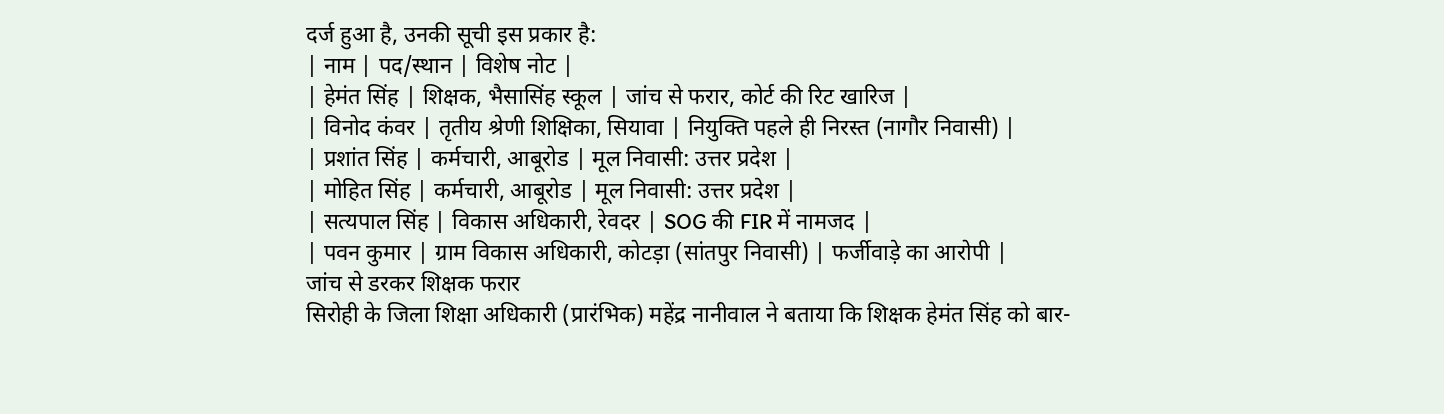दर्ज हुआ है, उनकी सूची इस प्रकार है:
| नाम | पद/स्थान | विशेष नोट |
| हेमंत सिंह | शिक्षक, भैसासिंह स्कूल | जांच से फरार, कोर्ट की रिट खारिज |
| विनोद कंवर | तृतीय श्रेणी शिक्षिका, सियावा | नियुक्ति पहले ही निरस्त (नागौर निवासी) |
| प्रशांत सिंह | कर्मचारी, आबूरोड | मूल निवासी: उत्तर प्रदेश |
| मोहित सिंह | कर्मचारी, आबूरोड | मूल निवासी: उत्तर प्रदेश |
| सत्यपाल सिंह | विकास अधिकारी, रेवदर | SOG की FIR में नामजद |
| पवन कुमार | ग्राम विकास अधिकारी, कोटड़ा (सांतपुर निवासी) | फर्जीवाड़े का आरोपी |
जांच से डरकर शिक्षक फरार
सिरोही के जिला शिक्षा अधिकारी (प्रारंभिक) महेंद्र नानीवाल ने बताया कि शिक्षक हेमंत सिंह को बार-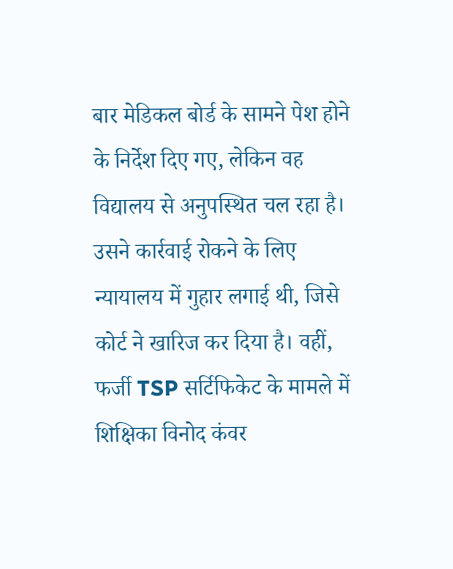बार मेडिकल बोर्ड के सामने पेश होने के निर्देश दिए गए, लेकिन वह विद्यालय से अनुपस्थित चल रहा है। उसने कार्रवाई रोकने के लिए न्यायालय में गुहार लगाई थी, जिसे कोर्ट ने खारिज कर दिया है। वहीं, फर्जी TSP सर्टिफिकेट के मामले में शिक्षिका विनोद कंवर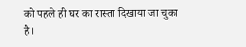को पहले ही घर का रास्ता दिखाया जा चुका है।